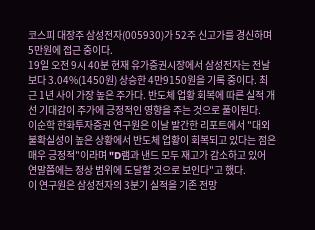코스피 대장주 삼성전자(005930)가 52주 신고가를 경신하며 5만원에 접근 중이다.
19일 오전 9시 40분 현재 유가증권시장에서 삼성전자는 전날보다 3.04%(1450원) 상승한 4만9150원을 기록 중이다. 최근 1년 사이 가장 높은 주가다. 반도체 업황 회복에 따른 실적 개선 기대감이 주가에 긍정적인 영향을 주는 것으로 풀이된다.
이순학 한화투자증권 연구원은 이날 발간한 리포트에서 "대외 불확실성이 높은 상황에서 반도체 업황이 회복되고 있다는 점은 매우 긍정적"이라며 "D램과 낸드 모두 재고가 감소하고 있어 연말쯤에는 정상 범위에 도달할 것으로 보인다"고 했다.
이 연구원은 삼성전자의 3분기 실적을 기존 전망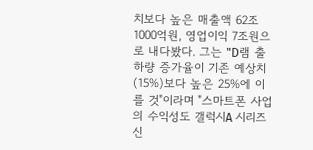치보다 높은 매출액 62조1000억원, 영업이익 7조원으로 내다봤다. 그는 "D램 출하량 증가율이 기존 예상치(15%)보다 높은 25%에 이를 것"이라며 "스마트폰 사업의 수익성도 갤럭시A 시리즈 신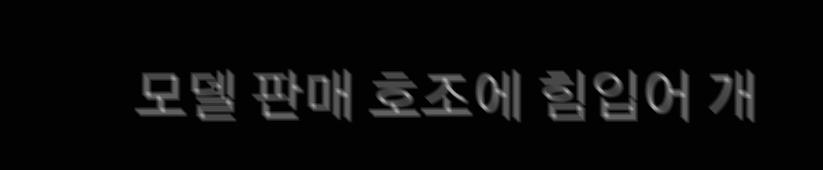모델 판매 호조에 힘입어 개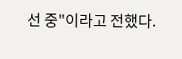선 중"이라고 전했다.